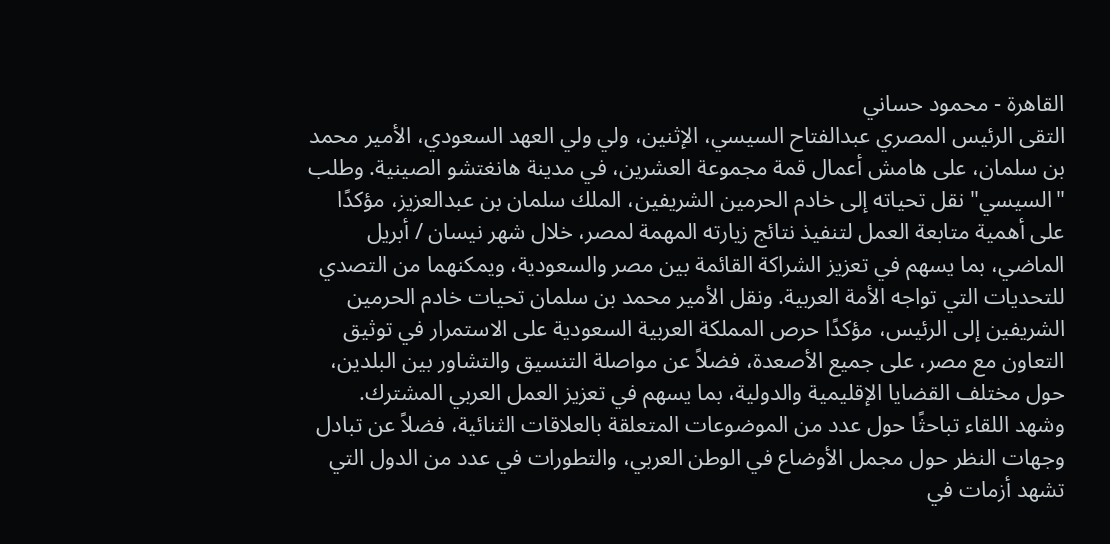القاهرة - محمود حساني
التقى الرئيس المصري عبدالفتاح السيسي، الإثنين، ولي ولي العهد السعودي، الأمير محمد بن سلمان، على هامش أعمال قمة مجموعة العشرين، في مدينة هانغتشو الصينية. وطلب "السيسي" نقل تحياته إلى خادم الحرمين الشريفين، الملك سلمان بن عبدالعزيز، مؤكدًا على أهمية متابعة العمل لتنفيذ نتائج زيارته المهمة لمصر، خلال شهر نيسان / أبريل الماضي، بما يسهم في تعزيز الشراكة القائمة بين مصر والسعودية، ويمكنهما من التصدي للتحديات التي تواجه الأمة العربية. ونقل الأمير محمد بن سلمان تحيات خادم الحرمين الشريفين إلى الرئيس، مؤكدًا حرص المملكة العربية السعودية على الاستمرار في توثيق التعاون مع مصر، على جميع الأصعدة، فضلاً عن مواصلة التنسيق والتشاور بين البلدين، حول مختلف القضايا الإقليمية والدولية، بما يسهم في تعزيز العمل العربي المشترك.
وشهد اللقاء تباحثًا حول عدد من الموضوعات المتعلقة بالعلاقات الثنائية، فضلاً عن تبادل وجهات النظر حول مجمل الأوضاع في الوطن العربي، والتطورات في عدد من الدول التي تشهد أزمات في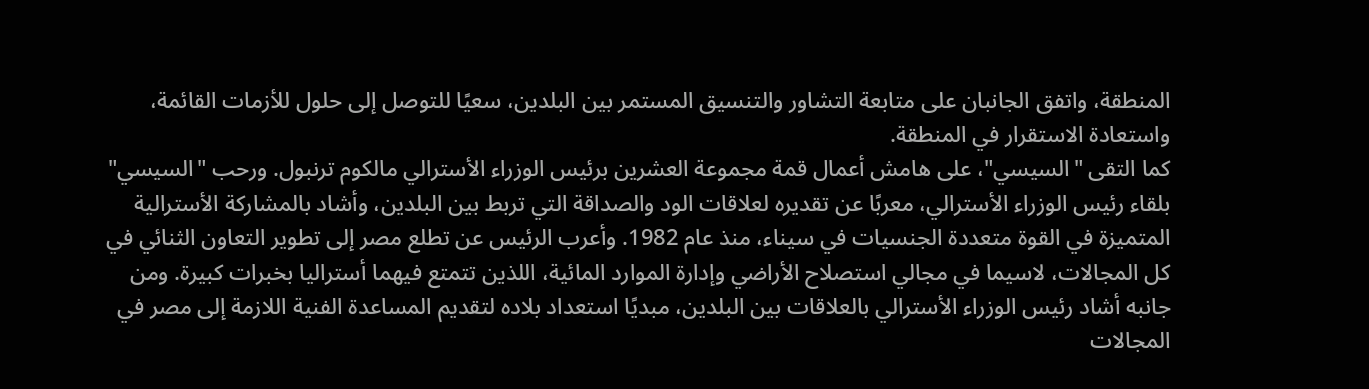المنطقة، واتفق الجانبان على متابعة التشاور والتنسيق المستمر بين البلدين، سعيًا للتوصل إلى حلول للأزمات القائمة، واستعادة الاستقرار في المنطقة.
كما التقى "السيسي"، على هامش أعمال قمة مجموعة العشرين برئيس الوزراء الأسترالي مالكوم ترنبول. ورحب "السيسي" بلقاء رئيس الوزراء الأسترالي، معربًا عن تقديره لعلاقات الود والصداقة التي تربط بين البلدين، وأشاد بالمشاركة الأسترالية المتميزة في القوة متعددة الجنسيات في سيناء، منذ عام 1982. وأعرب الرئيس عن تطلع مصر إلى تطوير التعاون الثنائي في كل المجالات، لاسيما في مجالي استصلاح الأراضي وإدارة الموارد المائية، اللذين تتمتع فيهما أستراليا بخبرات كبيرة. ومن جانبه أشاد رئيس الوزراء الأسترالي بالعلاقات بين البلدين، مبديًا استعداد بلاده لتقديم المساعدة الفنية اللازمة إلى مصر في المجالات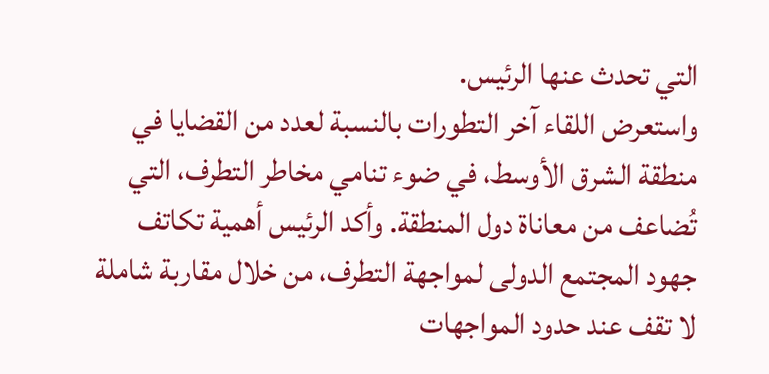التي تحدث عنها الرئيس.
واستعرض اللقاء آخر التطورات بالنسبة لعدد من القضايا في منطقة الشرق الأوسط، في ضوء تنامي مخاطر التطرف، التي تُضاعف من معاناة دول المنطقة. وأكد الرئيس أهمية تكاتف جهود المجتمع الدولى لمواجهة التطرف، من خلال مقاربة شاملة لا تقف عند حدود المواجهات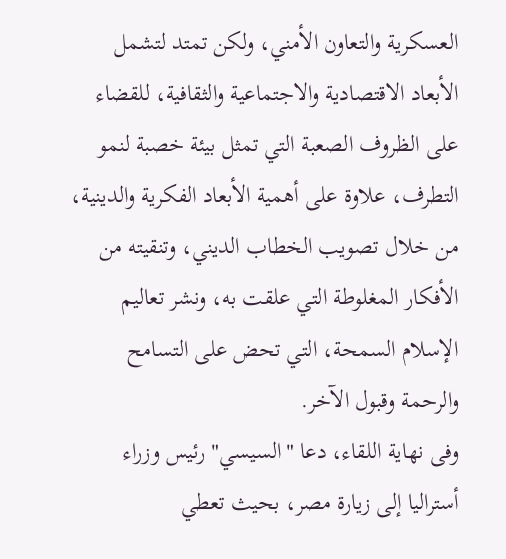العسكرية والتعاون الأمني، ولكن تمتد لتشمل الأبعاد الاقتصادية والاجتماعية والثقافية، للقضاء على الظروف الصعبة التي تمثل بيئة خصبة لنمو التطرف، علاوة على أهمية الأبعاد الفكرية والدينية، من خلال تصويب الخطاب الديني، وتنقيته من الأفكار المغلوطة التي علقت به، ونشر تعاليم الإسلام السمحة، التي تحض على التسامح والرحمة وقبول الآخر.
وفى نهاية اللقاء، دعا "السيسي" رئيس وزراء أستراليا إلى زيارة مصر، بحيث تعطي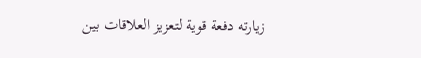زيارته دفعة قوية لتعزيز العلاقات بين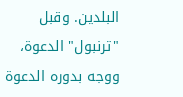البلدين. وقبل "ترنبول" الدعوة، ووجه بدوره الدعوة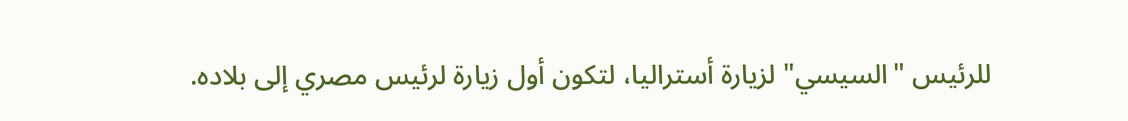للرئيس "السيسي" لزيارة أستراليا، لتكون أول زيارة لرئيس مصري إلى بلاده.